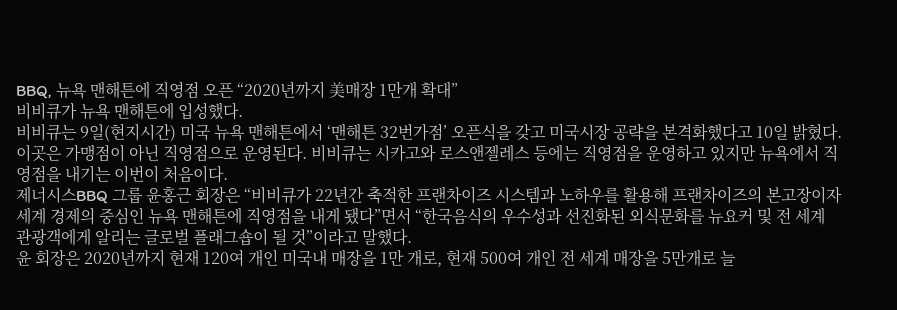BBQ, 뉴욕 맨해튼에 직영점 오픈 “2020년까지 美매장 1만개 확대”
비비큐가 뉴욕 맨해튼에 입성했다.
비비큐는 9일(현지시간) 미국 뉴욕 맨해튼에서 ‘맨해튼 32번가점’ 오픈식을 갖고 미국시장 공략을 본격화했다고 10일 밝혔다.
이곳은 가맹점이 아닌 직영점으로 운영된다. 비비큐는 시카고와 로스앤젤레스 등에는 직영점을 운영하고 있지만 뉴욕에서 직영점을 내기는 이번이 처음이다.
제너시스BBQ 그룹 윤홍근 회장은 “비비큐가 22년간 축적한 프랜차이즈 시스템과 노하우를 활용해 프랜차이즈의 본고장이자 세계 경제의 중심인 뉴욕 맨해튼에 직영점을 내게 됐다”면서 “한국음식의 우수성과 선진화된 외식문화를 뉴요커 및 전 세계 관광객에게 알리는 글로벌 플래그숍이 될 것”이라고 말했다.
윤 회장은 2020년까지 현재 120여 개인 미국내 매장을 1만 개로, 현재 500여 개인 전 세계 매장을 5만개로 늘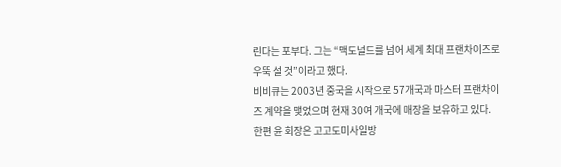린다는 포부다. 그는 “맥도널드를 넘어 세계 최대 프랜차이즈로 우뚝 설 것”이라고 했다.
비비큐는 2003년 중국을 시작으로 57개국과 마스터 프랜차이즈 계약을 맺었으며 현재 30여 개국에 매장을 보유하고 있다.
한편 윤 회장은 고고도미사일방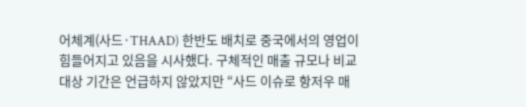어체계(사드·THAAD) 한반도 배치로 중국에서의 영업이 힘들어지고 있음을 시사했다. 구체적인 매출 규모나 비교대상 기간은 언급하지 않았지만 “사드 이슈로 항저우 매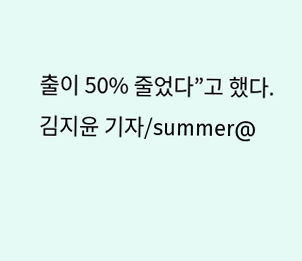출이 50% 줄었다”고 했다.
김지윤 기자/summer@